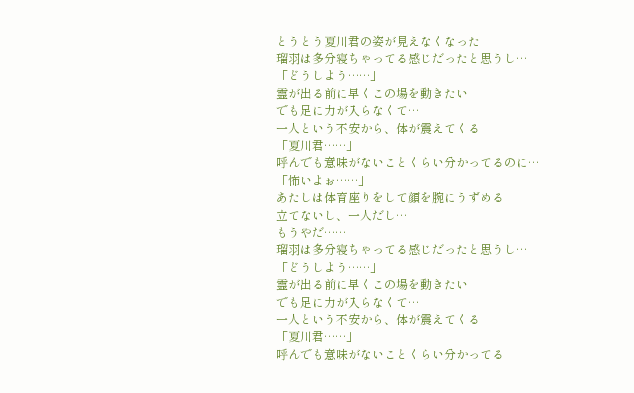とうとう夏川君の姿が見えなくなった
瑠羽は多分寝ちゃってる感じだったと思うし…
「どうしよう……」
霊が出る前に早くこの場を動きたい
でも足に力が入らなくて…
一人という不安から、体が震えてくる
「夏川君……」
呼んでも意味がないことくらい分かってるのに…
「怖いよぉ……」
あたしは体育座りをして顔を腕にうずめる
立てないし、一人だし…
もうやだ……
瑠羽は多分寝ちゃってる感じだったと思うし…
「どうしよう……」
霊が出る前に早くこの場を動きたい
でも足に力が入らなくて…
一人という不安から、体が震えてくる
「夏川君……」
呼んでも意味がないことくらい分かってる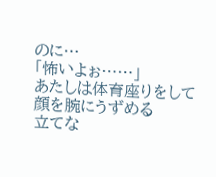のに…
「怖いよぉ……」
あたしは体育座りをして顔を腕にうずめる
立てな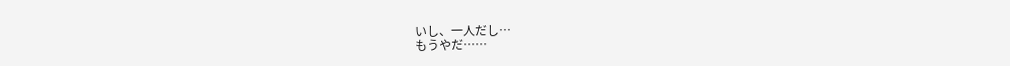いし、一人だし…
もうやだ……